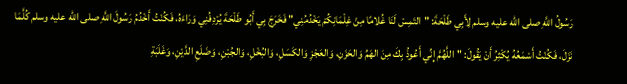رَسُولُ اللَّهِ صلى الله عليه وسلم لِأَبِي طَلْحَةَ: "التَمِسْ لَنَا غُلامًا مِنْ غِلْمَانِكُمْ يَخْدُمُنِي" فَخَرَجَ بِي أَبُو طَلْحَةَ يُرْدِفُنِي وَرَاءَهُ، فَكُنْتُ أَخْدُمُ رَسُولَ اللَّهِ صلى الله عليه وسلم كُلَّمَا نَزَلَ، فَكُنْتُ أَسْمَعُهُ يُكْثِرُ أَنْ يَقُولَ: "اللَّهُمَّ إِنِّي أَعُوذُ بِكَ مِنَ الهَمِّ وَالحَزَنِ، وَالعَجْزِ وَالكَسَلِ، وَالبُخْلِ، وَالجُبْنِ، وَضَلَعِ الدَّيْنِ، وَغَلَبَةِ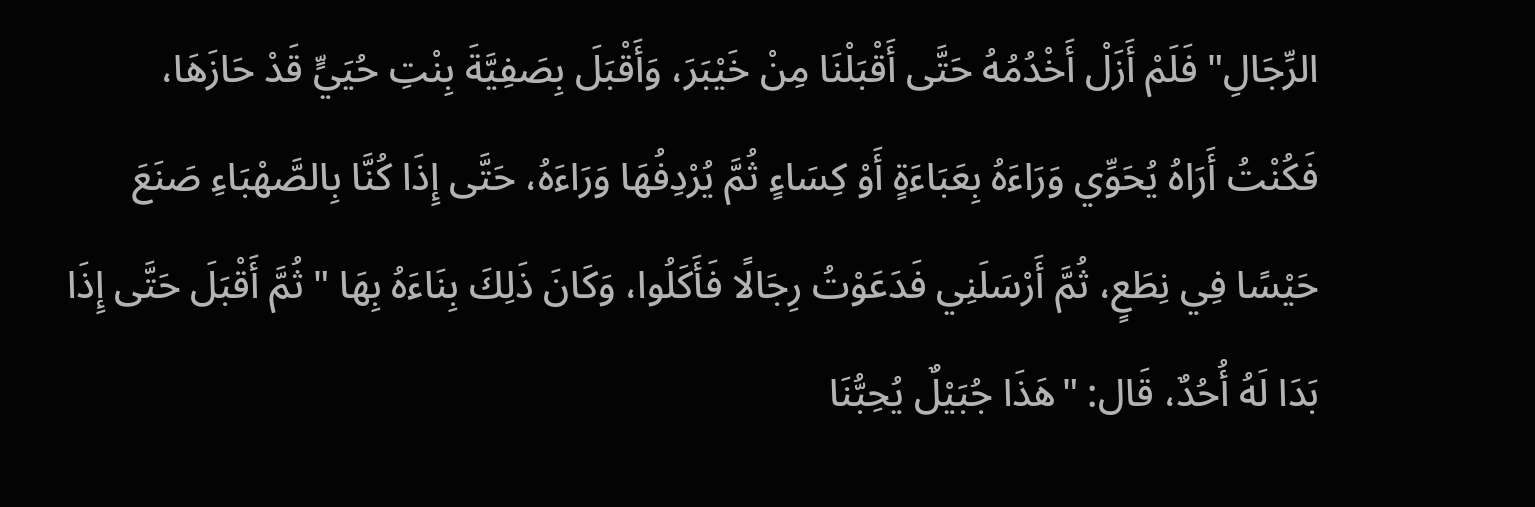الرِّجَالِ" فَلَمْ أَزَلْ أَخْدُمُهُ حَتَّى أَقْبَلْنَا مِنْ خَيْبَرَ، وَأَقْبَلَ بِصَفِيَّةَ بِنْتِ حُيَيٍّ قَدْ حَازَهَا، فَكُنْتُ أَرَاهُ يُحَوِّي وَرَاءَهُ بِعَبَاءَةٍ أَوْ كِسَاءٍ ثُمَّ يُرْدِفُهَا وَرَاءَهُ، حَتَّى إِذَا كُنَّا بِالصَّهْبَاءِ صَنَعَ حَيْسًا فِي نِطَعٍ، ثُمَّ أَرْسَلَنِي فَدَعَوْتُ رِجَالًا فَأَكَلُوا، وَكَانَ ذَلِكَ بِنَاءَهُ بِهَا " ثُمَّ أَقْبَلَ حَتَّى إِذَا بَدَا لَهُ أُحُدٌ، قَال: "هَذَا جُبَيْلٌ يُحِبُّنَا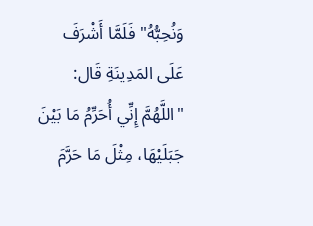وَنُحِبُّهُ" فَلَمَّا أَشْرَفَ عَلَى المَدِينَةِ قَال: "اللَّهُمَّ إِنِّي أُحَرِّمُ مَا بَيْنَ جَبَلَيْهَا، مِثْلَ مَا حَرَّمَ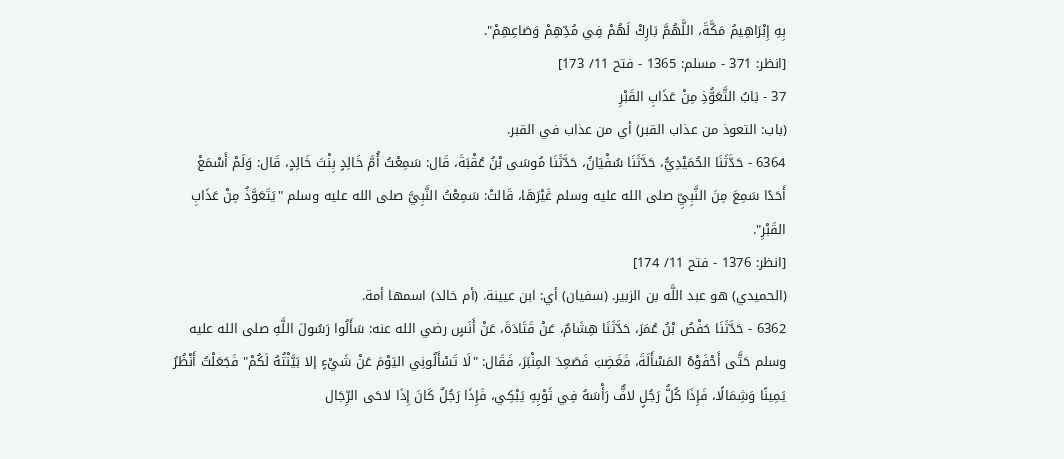بِهِ إِبْرَاهِيمُ مَكَّةَ، اللَّهُمَّ بَارِكْ لَهُمْ فِي مُدِّهِمْ وَصَاعِهِمْ".
[انظر: 371 - مسلم: 1365 - فتح 11/ 173]
37 - بَابُ التَّعَوُّذِ مِنْ عَذَابِ القَبْرِ
(باب: التعوذ من عذاب القبر) أي من عذاب في القبر.
6364 - حَدَّثَنَا الحُمَيْدِيُّ، حَدَّثَنَا سُفْيَانُ، حَدَّثَنَا مُوسَى بْنُ عُقْبَةَ، قَال: سَمِعْتُ أُمَّ خَالِدٍ بِنْتَ خَالِدٍ، قَال: وَلَمْ أَسْمَعْ أَحَدًا سَمِعَ مِنَ النَّبِيِّ صلى الله عليه وسلم غَيْرَهَا، قَالتْ: سَمِعْتُ النَّبِيَّ صلى الله عليه وسلم "يَتَعَوَّذُ مِنْ عَذَابِ القَبْرِ".
[انظر: 1376 - فتح 11/ 174]
(الحميدي) هو عبد اللَّه بن الزبير. (سفيان) أي: ابن عيينة. (أم خالد) اسمها أمة.
6362 - حَدَّثَنَا حَفْصُ بْنُ عُمَرَ، حَدَّثَنَا هِشَامٌ، عَنْ قَتَادَةَ، عَنْ أَنَسٍ رضي الله عنه: سَأَلُوا رَسُولَ اللَّهِ صلى الله عليه وسلم حَتَّى أَحْفَوْهُ المَسْأَلَةَ، فَغَضِبَ فَصَعِدَ المِنْبَرَ، فَقَال: "لَا تَسْأَلُونِي اليَوْمَ عَنْ شَيْءٍ إلا بَيَّنْتُهُ لَكُمْ" فَجَعَلْتُ أَنْظُرُ يَمِينًا وَشِمَالًا، فَإِذَا كُلُّ رَجُلٍ لافٌّ رَأْسَهُ فِي ثَوْبِهِ يَبْكِي، فَإِذَا رَجُلٌ كَانَ إِذَا لاحَى الرِّجَال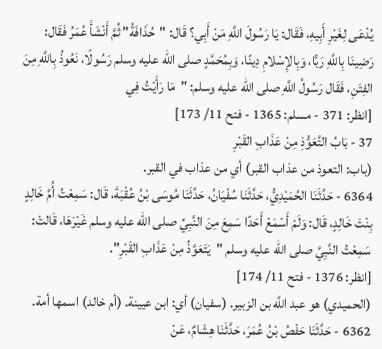يُدْعَى لِغَيْرِ أَبِيهِ، فَقَال: يَا رَسُولَ اللَّهِ مَنْ أَبِي؟ قَال: "حُذَافَةُ" ثُمَّ أَنْشَأَ عُمَرُ فَقَال: رَضِينَا بِاللَّهِ رَبًّا، وَبِالإِسْلامِ دِينًا، وَبِمُحَمَّدٍ صلى الله عليه وسلم رَسُولًا، نَعُوذُ بِاللَّهِ مِنَ الفِتَنِ، فَقَال رَسُولُ اللَّهِ صلى الله عليه وسلم: "مَا رَأَيْتُ فِي
[انظر: 371 - مسلم: 1365 - فتح 11/ 173]
37 - بَابُ التَّعَوُّذِ مِنْ عَذَابِ القَبْرِ
(باب: التعوذ من عذاب القبر) أي من عذاب في القبر.
6364 - حَدَّثَنَا الحُمَيْدِيُّ، حَدَّثَنَا سُفْيَانُ، حَدَّثَنَا مُوسَى بْنُ عُقْبَةَ، قَال: سَمِعْتُ أُمَّ خَالِدٍ بِنْتَ خَالِدٍ، قَال: وَلَمْ أَسْمَعْ أَحَدًا سَمِعَ مِنَ النَّبِيِّ صلى الله عليه وسلم غَيْرَهَا، قَالتْ: سَمِعْتُ النَّبِيَّ صلى الله عليه وسلم "يَتَعَوَّذُ مِنْ عَذَابِ القَبْرِ".
[انظر: 1376 - فتح 11/ 174]
(الحميدي) هو عبد اللَّه بن الزبير. (سفيان) أي: ابن عيينة. (أم خالد) اسمها أمة.
6362 - حَدَّثَنَا حَفْصُ بْنُ عُمَرَ، حَدَّثَنَا هِشَامٌ، عَنْ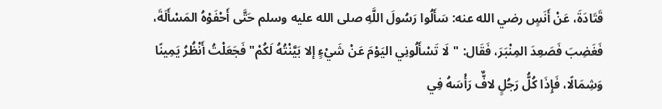قَتَادَةَ، عَنْ أَنَسٍ رضي الله عنه: سَأَلُوا رَسُولَ اللَّهِ صلى الله عليه وسلم حَتَّى أَحْفَوْهُ المَسْأَلَةَ، فَغَضِبَ فَصَعِدَ المِنْبَرَ، فَقَال: "لَا تَسْأَلُونِي اليَوْمَ عَنْ شَيْءٍ إلا بَيَّنْتُهُ لَكُمْ" فَجَعَلْتُ أَنْظُرُ يَمِينًا وَشِمَالًا، فَإِذَا كُلُّ رَجُلٍ لافٌّ رَأْسَهُ فِي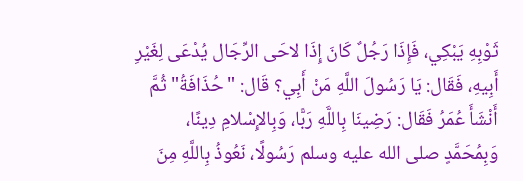ثَوْبِهِ يَبْكِي، فَإِذَا رَجُلٌ كَانَ إِذَا لاحَى الرِّجَال يُدْعَى لِغَيْرِ أَبِيهِ، فَقَال: يَا رَسُولَ اللَّهِ مَنْ أَبِي؟ قَال: "حُذَافَةُ" ثُمَّ أَنْشَأَ عُمَرُ فَقَال: رَضِينَا بِاللَّهِ رَبًّا، وَبِالإِسْلامِ دِينًا، وَبِمُحَمَّدٍ صلى الله عليه وسلم رَسُولًا، نَعُوذُ بِاللَّهِ مِنَ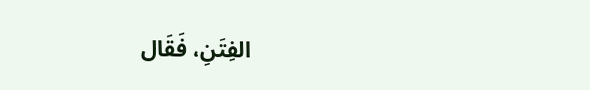الفِتَنِ، فَقَال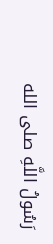رَسُولُ اللَّهِ صلى الله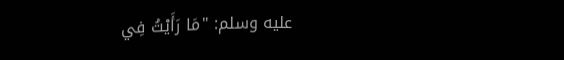عليه وسلم: "مَا رَأَيْتُ فِي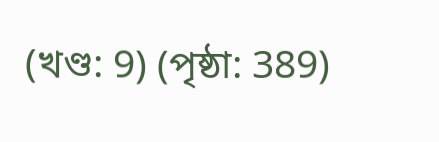(খণ্ড: 9) (পৃষ্ঠা: 389)